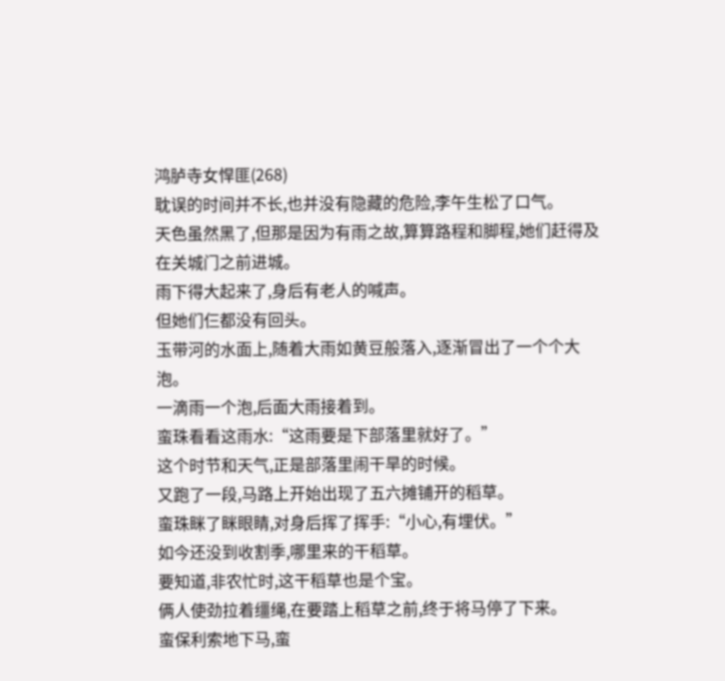鸿胪寺女悍匪(268)
耽误的时间并不长,也并没有隐藏的危险,李午生松了口气。
天色虽然黑了,但那是因为有雨之故,算算路程和脚程,她们赶得及在关城门之前进城。
雨下得大起来了,身后有老人的喊声。
但她们仨都没有回头。
玉带河的水面上,随着大雨如黄豆般落入,逐渐冒出了一个个大泡。
一滴雨一个泡,后面大雨接着到。
蛮珠看看这雨水:“这雨要是下部落里就好了。”
这个时节和天气,正是部落里闹干旱的时候。
又跑了一段,马路上开始出现了五六摊铺开的稻草。
蛮珠眯了眯眼睛,对身后挥了挥手:“小心,有埋伏。”
如今还没到收割季,哪里来的干稻草。
要知道,非农忙时,这干稻草也是个宝。
俩人使劲拉着缰绳,在要踏上稻草之前,终于将马停了下来。
蛮保利索地下马,蛮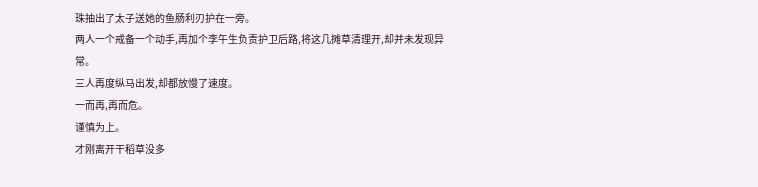珠抽出了太子送她的鱼肠利刃护在一旁。
两人一个戒备一个动手,再加个李午生负责护卫后路,将这几摊草清理开,却并未发现异常。
三人再度纵马出发,却都放慢了速度。
一而再,再而危。
谨慎为上。
才刚离开干稻草没多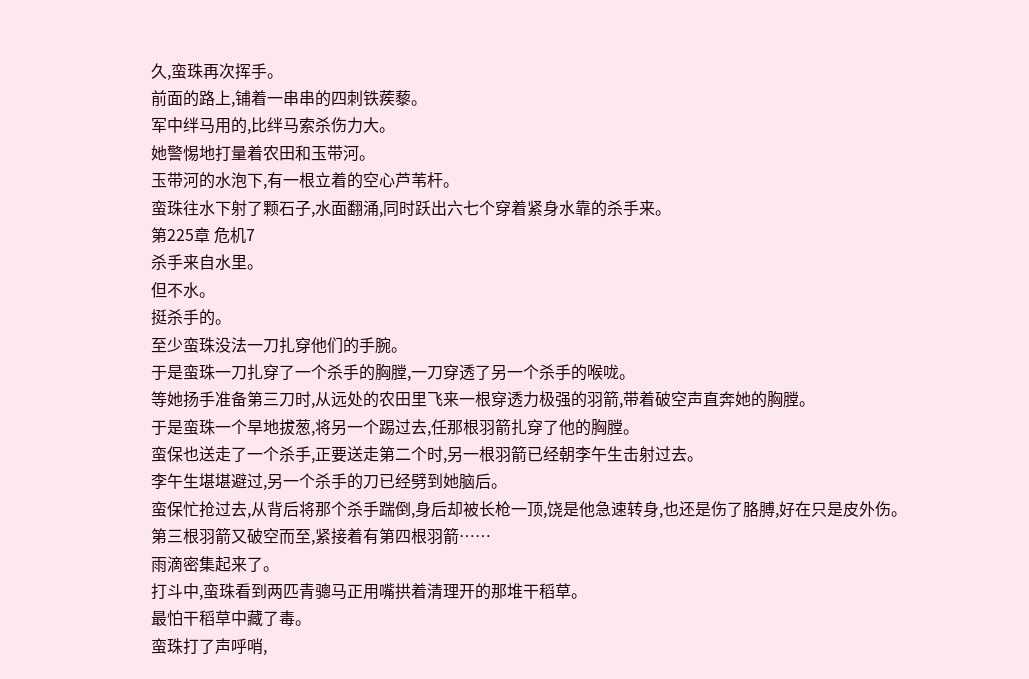久,蛮珠再次挥手。
前面的路上,铺着一串串的四刺铁蒺藜。
军中绊马用的,比绊马索杀伤力大。
她警惕地打量着农田和玉带河。
玉带河的水泡下,有一根立着的空心芦苇杆。
蛮珠往水下射了颗石子,水面翻涌,同时跃出六七个穿着紧身水靠的杀手来。
第225章 危机7
杀手来自水里。
但不水。
挺杀手的。
至少蛮珠没法一刀扎穿他们的手腕。
于是蛮珠一刀扎穿了一个杀手的胸膛,一刀穿透了另一个杀手的喉咙。
等她扬手准备第三刀时,从远处的农田里飞来一根穿透力极强的羽箭,带着破空声直奔她的胸膛。
于是蛮珠一个旱地拔葱,将另一个踢过去,任那根羽箭扎穿了他的胸膛。
蛮保也送走了一个杀手,正要送走第二个时,另一根羽箭已经朝李午生击射过去。
李午生堪堪避过,另一个杀手的刀已经劈到她脑后。
蛮保忙抢过去,从背后将那个杀手踹倒,身后却被长枪一顶,饶是他急速转身,也还是伤了胳膊,好在只是皮外伤。
第三根羽箭又破空而至,紧接着有第四根羽箭……
雨滴密集起来了。
打斗中,蛮珠看到两匹青骢马正用嘴拱着清理开的那堆干稻草。
最怕干稻草中藏了毒。
蛮珠打了声呼哨,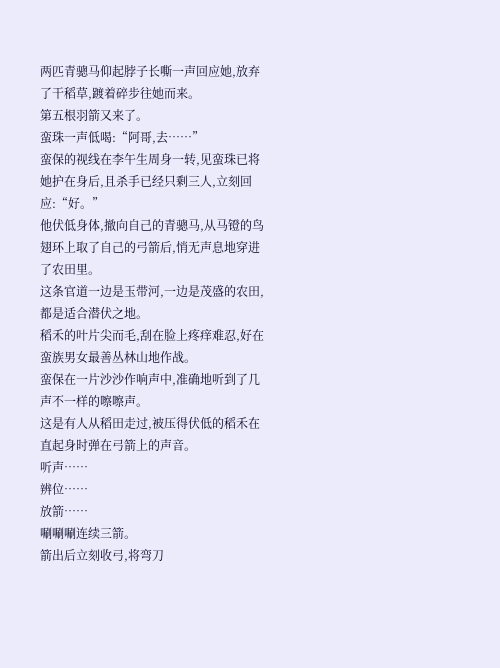两匹青骢马仰起脖子长嘶一声回应她,放弃了干稻草,踱着碎步往她而来。
第五根羽箭又来了。
蛮珠一声低喝:“阿哥,去……”
蛮保的视线在李午生周身一转,见蛮珠已将她护在身后,且杀手已经只剩三人,立刻回应:“好。”
他伏低身体,撤向自己的青骢马,从马镫的鸟翅环上取了自己的弓箭后,悄无声息地穿进了农田里。
这条官道一边是玉带河,一边是茂盛的农田,都是适合潜伏之地。
稻禾的叶片尖而毛,刮在脸上疼痒难忍,好在蛮族男女最善丛林山地作战。
蛮保在一片沙沙作响声中,准确地听到了几声不一样的嚓嚓声。
这是有人从稻田走过,被压得伏低的稻禾在直起身时弹在弓箭上的声音。
听声……
辨位……
放箭……
唰唰唰连续三箭。
箭出后立刻收弓,将弯刀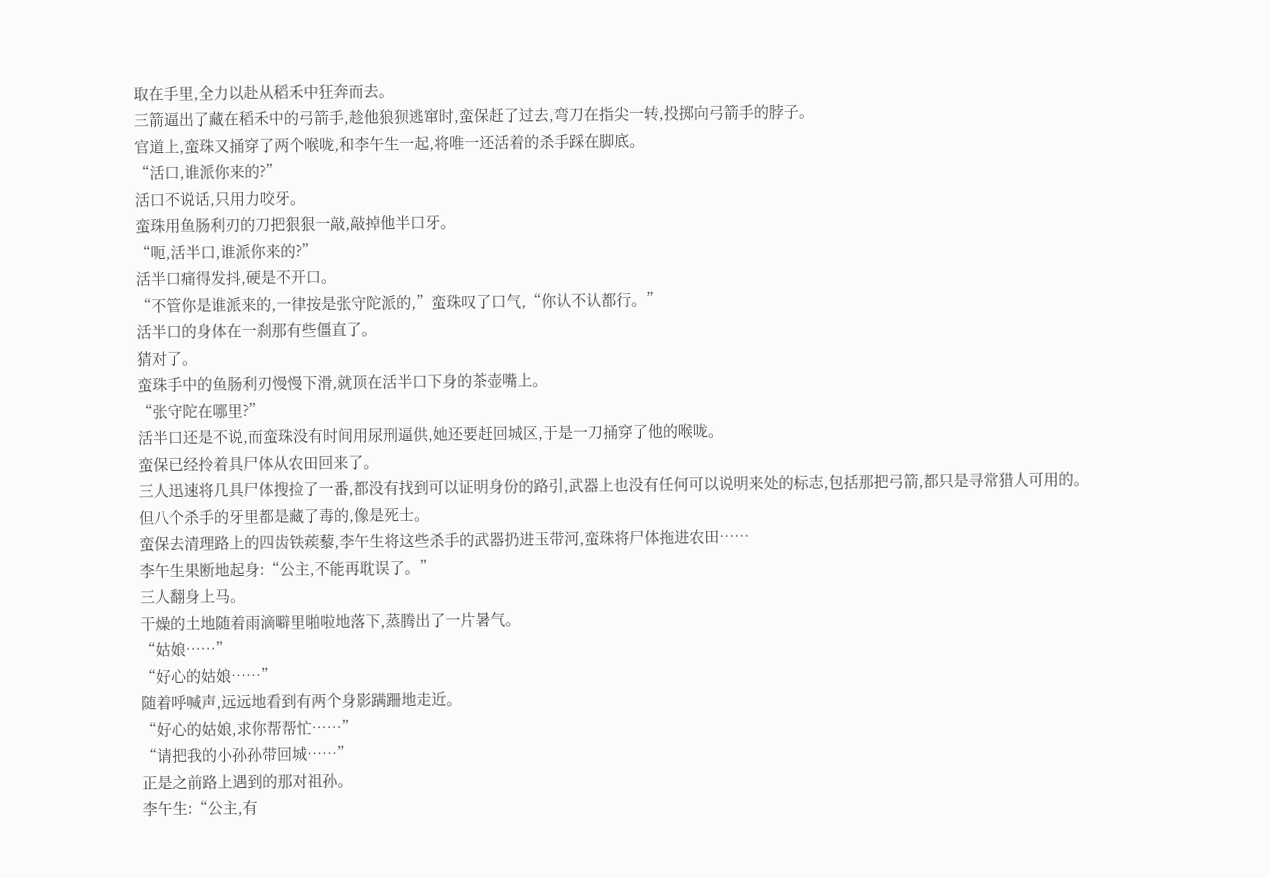取在手里,全力以赴从稻禾中狂奔而去。
三箭逼出了藏在稻禾中的弓箭手,趁他狼狈逃窜时,蛮保赶了过去,弯刀在指尖一转,投掷向弓箭手的脖子。
官道上,蛮珠又捅穿了两个喉咙,和李午生一起,将唯一还活着的杀手踩在脚底。
“活口,谁派你来的?”
活口不说话,只用力咬牙。
蛮珠用鱼肠利刃的刀把狠狠一敲,敲掉他半口牙。
“呃,活半口,谁派你来的?”
活半口痛得发抖,硬是不开口。
“不管你是谁派来的,一律按是张守陀派的,”蛮珠叹了口气,“你认不认都行。”
活半口的身体在一刹那有些僵直了。
猜对了。
蛮珠手中的鱼肠利刃慢慢下滑,就顶在活半口下身的茶壶嘴上。
“张守陀在哪里?”
活半口还是不说,而蛮珠没有时间用尿刑逼供,她还要赶回城区,于是一刀捅穿了他的喉咙。
蛮保已经拎着具尸体从农田回来了。
三人迅速将几具尸体搜捡了一番,都没有找到可以证明身份的路引,武器上也没有任何可以说明来处的标志,包括那把弓箭,都只是寻常猎人可用的。
但八个杀手的牙里都是藏了毒的,像是死士。
蛮保去清理路上的四齿铁蒺藜,李午生将这些杀手的武器扔进玉带河,蛮珠将尸体拖进农田……
李午生果断地起身:“公主,不能再耽误了。”
三人翻身上马。
干燥的土地随着雨滴噼里啪啦地落下,蒸腾出了一片暑气。
“姑娘……”
“好心的姑娘……”
随着呼喊声,远远地看到有两个身影蹒跚地走近。
“好心的姑娘,求你帮帮忙……”
“请把我的小孙孙带回城……”
正是之前路上遇到的那对祖孙。
李午生:“公主,有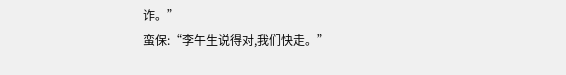诈。”
蛮保:“李午生说得对,我们快走。”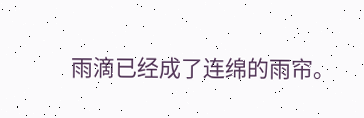雨滴已经成了连绵的雨帘。